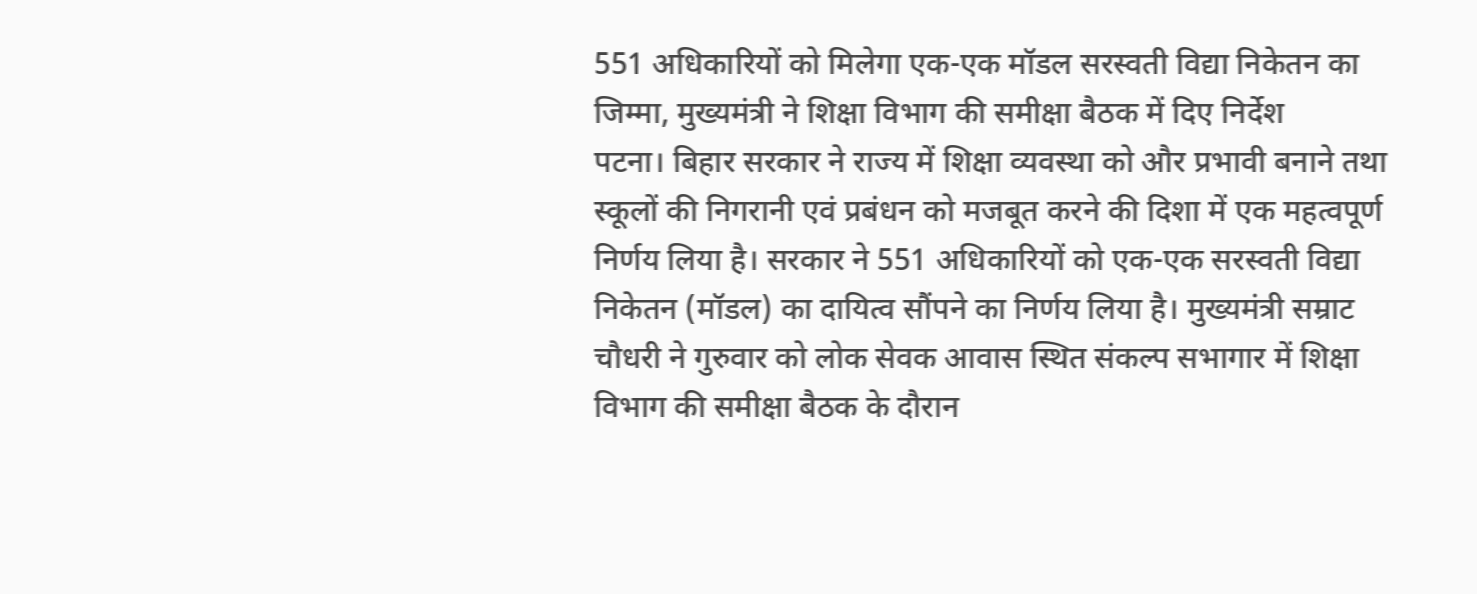551 अधिकारियों को मिलेगा एक-एक मॉडल सरस्वती विद्या निकेतन का जिम्मा, मुख्यमंत्री ने शिक्षा विभाग की समीक्षा बैठक में दिए निर्देश
पटना। बिहार सरकार ने राज्य में शिक्षा व्यवस्था को और प्रभावी बनाने तथा स्कूलों की निगरानी एवं प्रबंधन को मजबूत करने की दिशा में एक महत्वपूर्ण निर्णय लिया है। सरकार ने 551 अधिकारियों को एक-एक सरस्वती विद्या निकेतन (मॉडल) का दायित्व सौंपने का निर्णय लिया है। मुख्यमंत्री सम्राट चौधरी ने गुरुवार को लोक सेवक आवास स्थित संकल्प सभागार में शिक्षा विभाग की समीक्षा बैठक के दौरान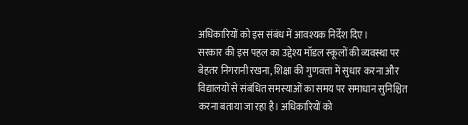अधिकारियों को इस संबंध में आवश्यक निर्देश दिए।
सरकार की इस पहल का उद्देश्य मॉडल स्कूलों की व्यवस्था पर बेहतर निगरानी रखना, शिक्षा की गुणवत्ता में सुधार करना और विद्यालयों से संबंधित समस्याओं का समय पर समाधान सुनिश्चित करना बताया जा रहा है। अधिकारियों को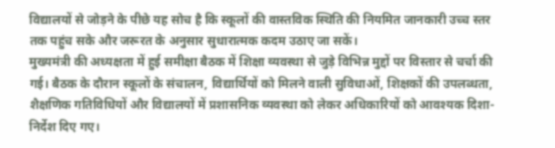विद्यालयों से जोड़ने के पीछे यह सोच है कि स्कूलों की वास्तविक स्थिति की नियमित जानकारी उच्च स्तर तक पहुंच सके और जरूरत के अनुसार सुधारात्मक कदम उठाए जा सकें।
मुख्यमंत्री की अध्यक्षता में हुई समीक्षा बैठक में शिक्षा व्यवस्था से जुड़े विभिन्न मुद्दों पर विस्तार से चर्चा की गई। बैठक के दौरान स्कूलों के संचालन, विद्यार्थियों को मिलने वाली सुविधाओं, शिक्षकों की उपलब्धता, शैक्षणिक गतिविधियों और विद्यालयों में प्रशासनिक व्यवस्था को लेकर अधिकारियों को आवश्यक दिशा-निर्देश दिए गए।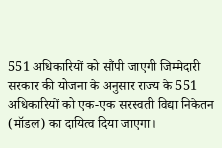551 अधिकारियों को सौंपी जाएगी जिम्मेदारी
सरकार की योजना के अनुसार राज्य के 551 अधिकारियों को एक-एक सरस्वती विद्या निकेतन (मॉडल) का दायित्व दिया जाएगा।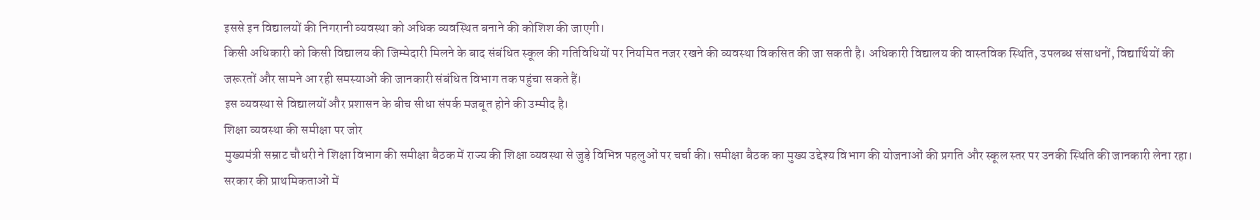इससे इन विद्यालयों की निगरानी व्यवस्था को अधिक व्यवस्थित बनाने की कोशिश की जाएगी।
किसी अधिकारी को किसी विद्यालय की जिम्मेदारी मिलने के बाद संबंधित स्कूल की गतिविधियों पर नियमित नजर रखने की व्यवस्था विकसित की जा सकती है। अधिकारी विद्यालय की वास्तविक स्थिति, उपलब्ध संसाधनों, विद्यार्थियों की जरूरतों और सामने आ रही समस्याओं की जानकारी संबंधित विभाग तक पहुंचा सकते हैं।
इस व्यवस्था से विद्यालयों और प्रशासन के बीच सीधा संपर्क मजबूत होने की उम्मीद है।
शिक्षा व्यवस्था की समीक्षा पर जोर
मुख्यमंत्री सम्राट चौधरी ने शिक्षा विभाग की समीक्षा बैठक में राज्य की शिक्षा व्यवस्था से जुड़े विभिन्न पहलुओं पर चर्चा की। समीक्षा बैठक का मुख्य उद्देश्य विभाग की योजनाओं की प्रगति और स्कूल स्तर पर उनकी स्थिति की जानकारी लेना रहा।
सरकार की प्राथमिकताओं में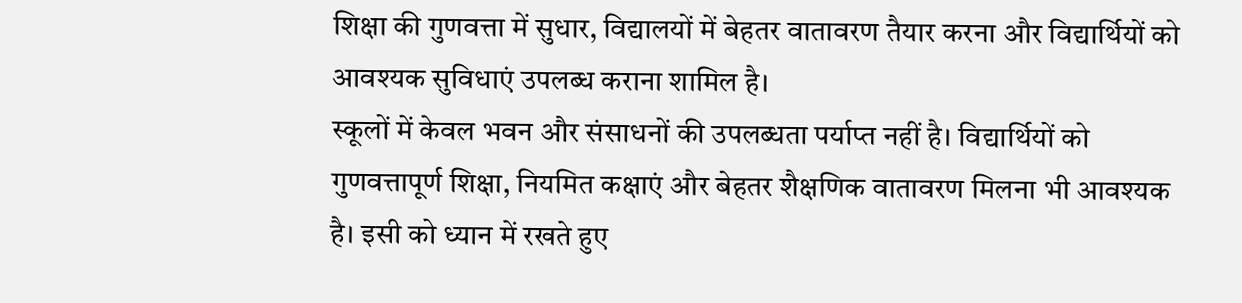शिक्षा की गुणवत्ता में सुधार, विद्यालयों में बेहतर वातावरण तैयार करना और विद्यार्थियों को आवश्यक सुविधाएं उपलब्ध कराना शामिल है।
स्कूलों में केवल भवन और संसाधनों की उपलब्धता पर्याप्त नहीं है। विद्यार्थियों को गुणवत्तापूर्ण शिक्षा, नियमित कक्षाएं और बेहतर शैक्षणिक वातावरण मिलना भी आवश्यक है। इसी को ध्यान में रखते हुए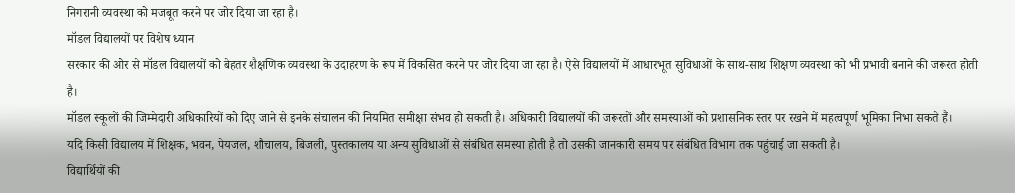निगरानी व्यवस्था को मजबूत करने पर जोर दिया जा रहा है।
मॉडल विद्यालयों पर विशेष ध्यान
सरकार की ओर से मॉडल विद्यालयों को बेहतर शैक्षणिक व्यवस्था के उदाहरण के रूप में विकसित करने पर जोर दिया जा रहा है। ऐसे विद्यालयों में आधारभूत सुविधाओं के साथ-साथ शिक्षण व्यवस्था को भी प्रभावी बनाने की जरूरत होती है।
मॉडल स्कूलों की जिम्मेदारी अधिकारियों को दिए जाने से इनके संचालन की नियमित समीक्षा संभव हो सकती है। अधिकारी विद्यालयों की जरूरतों और समस्याओं को प्रशासनिक स्तर पर रखने में महत्वपूर्ण भूमिका निभा सकते हैं।
यदि किसी विद्यालय में शिक्षक, भवन, पेयजल, शौचालय, बिजली, पुस्तकालय या अन्य सुविधाओं से संबंधित समस्या होती है तो उसकी जानकारी समय पर संबंधित विभाग तक पहुंचाई जा सकती है।
विद्यार्थियों की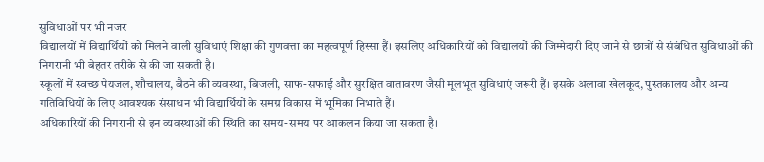सुविधाओं पर भी नजर
विद्यालयों में विद्यार्थियों को मिलने वाली सुविधाएं शिक्षा की गुणवत्ता का महत्वपूर्ण हिस्सा हैं। इसलिए अधिकारियों को विद्यालयों की जिम्मेदारी दिए जाने से छात्रों से संबंधित सुविधाओं की निगरानी भी बेहतर तरीके से की जा सकती है।
स्कूलों में स्वच्छ पेयजल, शौचालय, बैठने की व्यवस्था, बिजली, साफ-सफाई और सुरक्षित वातावरण जैसी मूलभूत सुविधाएं जरूरी हैं। इसके अलावा खेलकूद, पुस्तकालय और अन्य गतिविधियों के लिए आवश्यक संसाधन भी विद्यार्थियों के समग्र विकास में भूमिका निभाते हैं।
अधिकारियों की निगरानी से इन व्यवस्थाओं की स्थिति का समय-समय पर आकलन किया जा सकता है।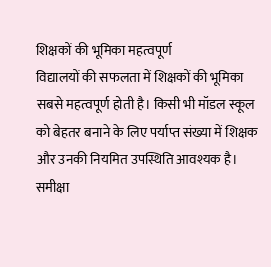शिक्षकों की भूमिका महत्वपूर्ण
विद्यालयों की सफलता में शिक्षकों की भूमिका सबसे महत्वपूर्ण होती है। किसी भी मॉडल स्कूल को बेहतर बनाने के लिए पर्याप्त संख्या में शिक्षक और उनकी नियमित उपस्थिति आवश्यक है।
समीक्षा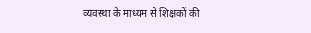व्यवस्था के माध्यम से शिक्षकों की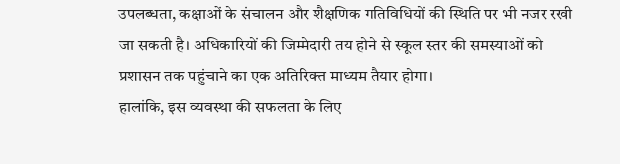उपलब्धता, कक्षाओं के संचालन और शैक्षणिक गतिविधियों की स्थिति पर भी नजर रखी जा सकती है। अधिकारियों की जिम्मेदारी तय होने से स्कूल स्तर की समस्याओं को प्रशासन तक पहुंचाने का एक अतिरिक्त माध्यम तैयार होगा।
हालांकि, इस व्यवस्था की सफलता के लिए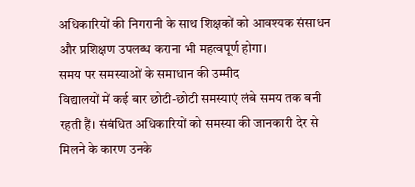अधिकारियों की निगरानी के साथ शिक्षकों को आवश्यक संसाधन और प्रशिक्षण उपलब्ध कराना भी महत्वपूर्ण होगा।
समय पर समस्याओं के समाधान की उम्मीद
विद्यालयों में कई बार छोटी-छोटी समस्याएं लंबे समय तक बनी रहती हैं। संबंधित अधिकारियों को समस्या की जानकारी देर से मिलने के कारण उनके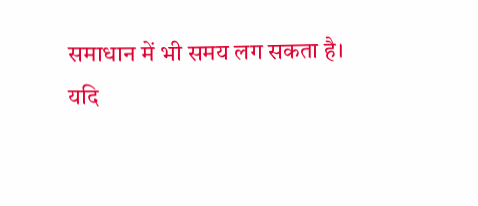समाधान में भी समय लग सकता है।
यदि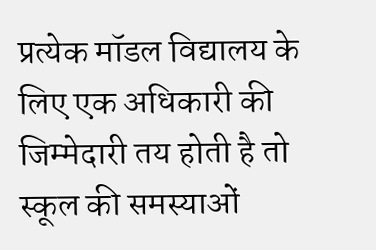प्रत्येक मॉडल विद्यालय के लिए एक अधिकारी की जिम्मेदारी तय होती है तो स्कूल की समस्याओं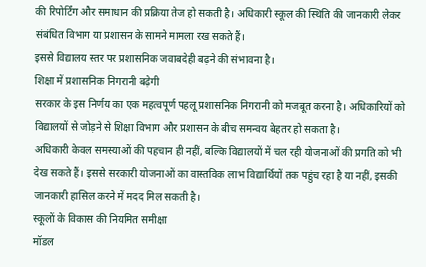की रिपोर्टिंग और समाधान की प्रक्रिया तेज हो सकती है। अधिकारी स्कूल की स्थिति की जानकारी लेकर संबंधित विभाग या प्रशासन के सामने मामला रख सकते हैं।
इससे विद्यालय स्तर पर प्रशासनिक जवाबदेही बढ़ने की संभावना है।
शिक्षा में प्रशासनिक निगरानी बढ़ेगी
सरकार के इस निर्णय का एक महत्वपूर्ण पहलू प्रशासनिक निगरानी को मजबूत करना है। अधिकारियों को विद्यालयों से जोड़ने से शिक्षा विभाग और प्रशासन के बीच समन्वय बेहतर हो सकता है।
अधिकारी केवल समस्याओं की पहचान ही नहीं, बल्कि विद्यालयों में चल रही योजनाओं की प्रगति को भी देख सकते हैं। इससे सरकारी योजनाओं का वास्तविक लाभ विद्यार्थियों तक पहुंच रहा है या नहीं, इसकी जानकारी हासिल करने में मदद मिल सकती है।
स्कूलों के विकास की नियमित समीक्षा
मॉडल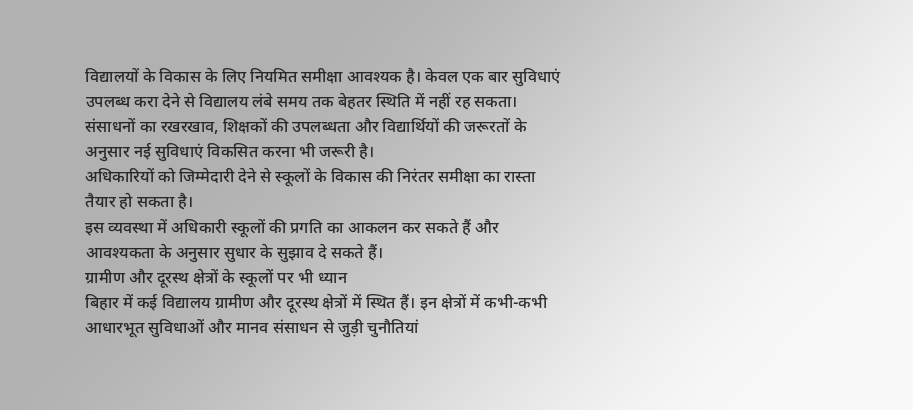विद्यालयों के विकास के लिए नियमित समीक्षा आवश्यक है। केवल एक बार सुविधाएं उपलब्ध करा देने से विद्यालय लंबे समय तक बेहतर स्थिति में नहीं रह सकता। संसाधनों का रखरखाव, शिक्षकों की उपलब्धता और विद्यार्थियों की जरूरतों के अनुसार नई सुविधाएं विकसित करना भी जरूरी है।
अधिकारियों को जिम्मेदारी देने से स्कूलों के विकास की निरंतर समीक्षा का रास्ता तैयार हो सकता है।
इस व्यवस्था में अधिकारी स्कूलों की प्रगति का आकलन कर सकते हैं और आवश्यकता के अनुसार सुधार के सुझाव दे सकते हैं।
ग्रामीण और दूरस्थ क्षेत्रों के स्कूलों पर भी ध्यान
बिहार में कई विद्यालय ग्रामीण और दूरस्थ क्षेत्रों में स्थित हैं। इन क्षेत्रों में कभी-कभी आधारभूत सुविधाओं और मानव संसाधन से जुड़ी चुनौतियां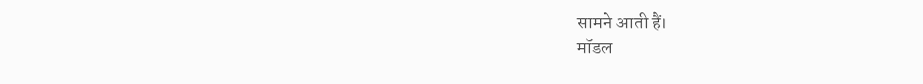सामने आती हैं।
मॉडल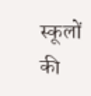स्कूलों की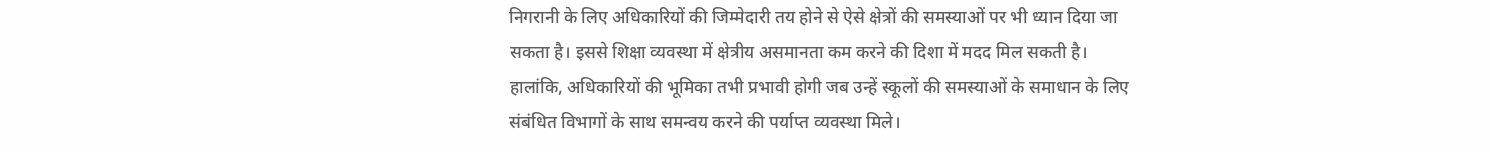निगरानी के लिए अधिकारियों की जिम्मेदारी तय होने से ऐसे क्षेत्रों की समस्याओं पर भी ध्यान दिया जा सकता है। इससे शिक्षा व्यवस्था में क्षेत्रीय असमानता कम करने की दिशा में मदद मिल सकती है।
हालांकि, अधिकारियों की भूमिका तभी प्रभावी होगी जब उन्हें स्कूलों की समस्याओं के समाधान के लिए संबंधित विभागों के साथ समन्वय करने की पर्याप्त व्यवस्था मिले।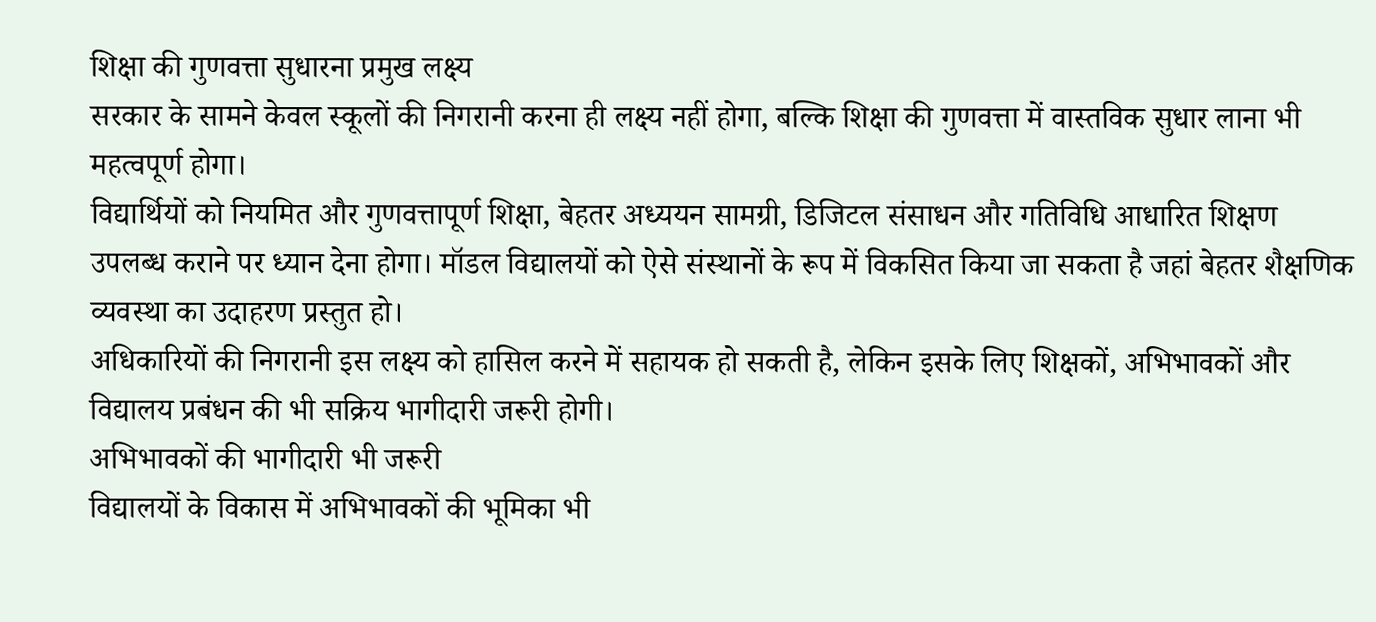शिक्षा की गुणवत्ता सुधारना प्रमुख लक्ष्य
सरकार के सामने केवल स्कूलों की निगरानी करना ही लक्ष्य नहीं होगा, बल्कि शिक्षा की गुणवत्ता में वास्तविक सुधार लाना भी महत्वपूर्ण होगा।
विद्यार्थियों को नियमित और गुणवत्तापूर्ण शिक्षा, बेहतर अध्ययन सामग्री, डिजिटल संसाधन और गतिविधि आधारित शिक्षण उपलब्ध कराने पर ध्यान देना होगा। मॉडल विद्यालयों को ऐसे संस्थानों के रूप में विकसित किया जा सकता है जहां बेहतर शैक्षणिक व्यवस्था का उदाहरण प्रस्तुत हो।
अधिकारियों की निगरानी इस लक्ष्य को हासिल करने में सहायक हो सकती है, लेकिन इसके लिए शिक्षकों, अभिभावकों और विद्यालय प्रबंधन की भी सक्रिय भागीदारी जरूरी होगी।
अभिभावकों की भागीदारी भी जरूरी
विद्यालयों के विकास में अभिभावकों की भूमिका भी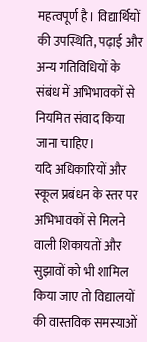महत्वपूर्ण है। विद्यार्थियों की उपस्थिति, पढ़ाई और अन्य गतिविधियों के संबंध में अभिभावकों से नियमित संवाद किया जाना चाहिए।
यदि अधिकारियों और स्कूल प्रबंधन के स्तर पर अभिभावकों से मिलने वाली शिकायतों और सुझावों को भी शामिल किया जाए तो विद्यालयों की वास्तविक समस्याओं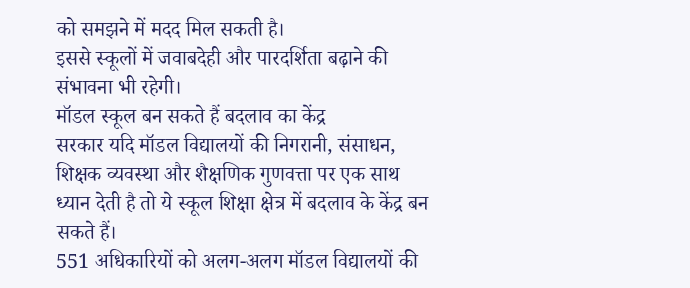को समझने में मदद मिल सकती है।
इससे स्कूलों में जवाबदेही और पारदर्शिता बढ़ाने की संभावना भी रहेगी।
मॉडल स्कूल बन सकते हैं बदलाव का केंद्र
सरकार यदि मॉडल विद्यालयों की निगरानी, संसाधन, शिक्षक व्यवस्था और शैक्षणिक गुणवत्ता पर एक साथ ध्यान देती है तो ये स्कूल शिक्षा क्षेत्र में बदलाव के केंद्र बन सकते हैं।
551 अधिकारियों को अलग-अलग मॉडल विद्यालयों की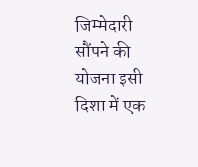जिम्मेदारी सौंपने की योजना इसी दिशा में एक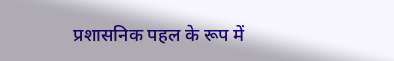प्रशासनिक पहल के रूप में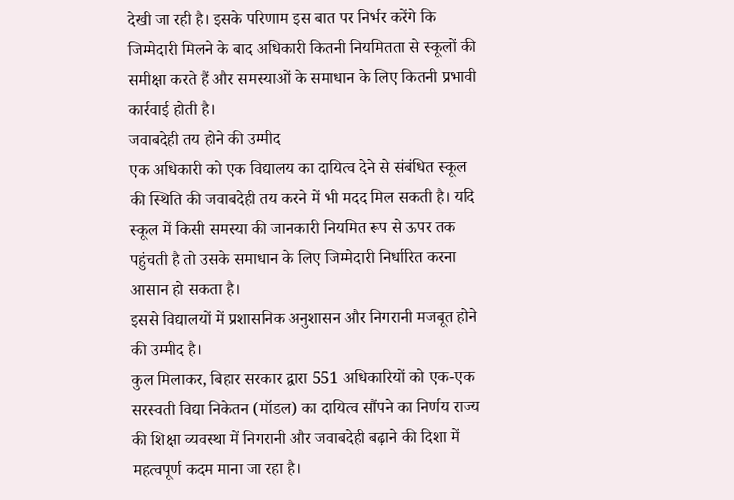देखी जा रही है। इसके परिणाम इस बात पर निर्भर करेंगे कि जिम्मेदारी मिलने के बाद अधिकारी कितनी नियमितता से स्कूलों की समीक्षा करते हैं और समस्याओं के समाधान के लिए कितनी प्रभावी कार्रवाई होती है।
जवाबदेही तय होने की उम्मीद
एक अधिकारी को एक विद्यालय का दायित्व देने से संबंधित स्कूल की स्थिति की जवाबदेही तय करने में भी मदद मिल सकती है। यदि स्कूल में किसी समस्या की जानकारी नियमित रूप से ऊपर तक पहुंचती है तो उसके समाधान के लिए जिम्मेदारी निर्धारित करना आसान हो सकता है।
इससे विद्यालयों में प्रशासनिक अनुशासन और निगरानी मजबूत होने की उम्मीद है।
कुल मिलाकर, बिहार सरकार द्वारा 551 अधिकारियों को एक-एक सरस्वती विद्या निकेतन (मॉडल) का दायित्व सौंपने का निर्णय राज्य की शिक्षा व्यवस्था में निगरानी और जवाबदेही बढ़ाने की दिशा में महत्वपूर्ण कदम माना जा रहा है।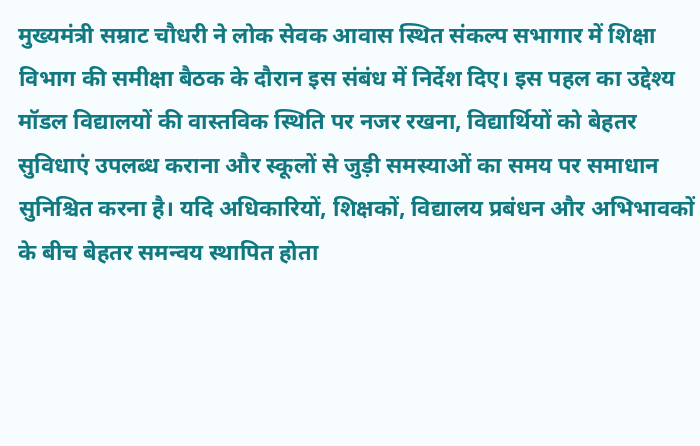मुख्यमंत्री सम्राट चौधरी ने लोक सेवक आवास स्थित संकल्प सभागार में शिक्षा विभाग की समीक्षा बैठक के दौरान इस संबंध में निर्देश दिए। इस पहल का उद्देश्य मॉडल विद्यालयों की वास्तविक स्थिति पर नजर रखना, विद्यार्थियों को बेहतर सुविधाएं उपलब्ध कराना और स्कूलों से जुड़ी समस्याओं का समय पर समाधान सुनिश्चित करना है। यदि अधिकारियों, शिक्षकों, विद्यालय प्रबंधन और अभिभावकों के बीच बेहतर समन्वय स्थापित होता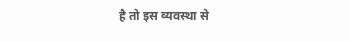है तो इस व्यवस्था से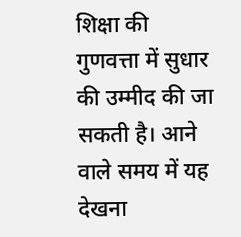शिक्षा की गुणवत्ता में सुधार की उम्मीद की जा सकती है। आने वाले समय में यह देखना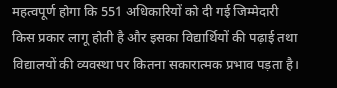महत्वपूर्ण होगा कि 551 अधिकारियों को दी गई जिम्मेदारी किस प्रकार लागू होती है और इसका विद्यार्थियों की पढ़ाई तथा विद्यालयों की व्यवस्था पर कितना सकारात्मक प्रभाव पड़ता है।